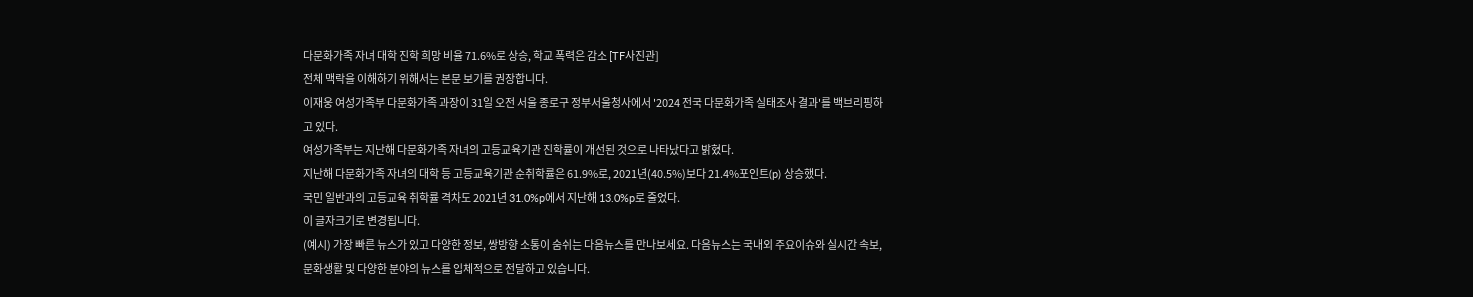다문화가족 자녀 대학 진학 희망 비율 71.6%로 상승, 학교 폭력은 감소 [TF사진관]
전체 맥락을 이해하기 위해서는 본문 보기를 권장합니다.
이재웅 여성가족부 다문화가족 과장이 31일 오전 서울 종로구 정부서울청사에서 '2024 전국 다문화가족 실태조사 결과'를 백브리핑하고 있다.
여성가족부는 지난해 다문화가족 자녀의 고등교육기관 진학률이 개선된 것으로 나타났다고 밝혔다.
지난해 다문화가족 자녀의 대학 등 고등교육기관 순취학률은 61.9%로, 2021년(40.5%)보다 21.4%포인트(p) 상승했다.
국민 일반과의 고등교육 취학률 격차도 2021년 31.0%p에서 지난해 13.0%p로 줄었다.
이 글자크기로 변경됩니다.
(예시) 가장 빠른 뉴스가 있고 다양한 정보, 쌍방향 소통이 숨쉬는 다음뉴스를 만나보세요. 다음뉴스는 국내외 주요이슈와 실시간 속보, 문화생활 및 다양한 분야의 뉴스를 입체적으로 전달하고 있습니다.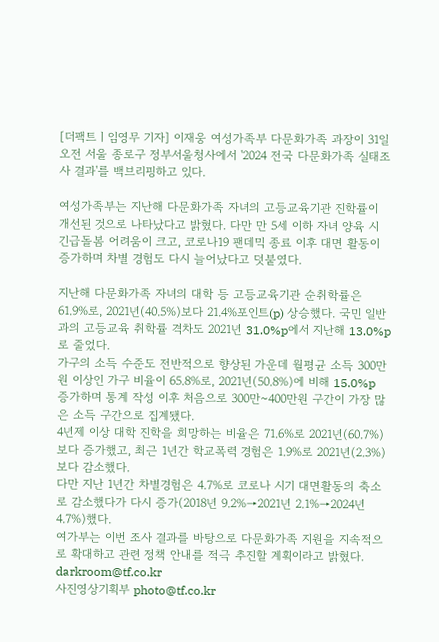[더팩트ㅣ임영무 기자] 이재웅 여성가족부 다문화가족 과장이 31일 오전 서울 종로구 정부서울청사에서 '2024 전국 다문화가족 실태조사 결과'를 백브리핑하고 있다.

여성가족부는 지난해 다문화가족 자녀의 고등교육기관 진학률이 개선된 것으로 나타났다고 밝혔다. 다만 만 5세 이하 자녀 양육 시 긴급돌봄 어려움이 크고, 코로나19 팬데믹 종료 이후 대면 활동이 증가하며 차별 경험도 다시 늘어났다고 덧붙였다.

지난해 다문화가족 자녀의 대학 등 고등교육기관 순취학률은 61.9%로, 2021년(40.5%)보다 21.4%포인트(p) 상승했다. 국민 일반과의 고등교육 취학률 격차도 2021년 31.0%p에서 지난해 13.0%p로 줄었다.
가구의 소득 수준도 전반적으로 향상된 가운데 월평균 소득 300만원 이상인 가구 비율이 65.8%로, 2021년(50.8%)에 비해 15.0%p 증가하며 통계 작성 이후 처음으로 300만~400만원 구간이 가장 많은 소득 구간으로 집계됐다.
4년제 이상 대학 진학을 희망하는 비율은 71.6%로 2021년(60.7%)보다 증가했고, 최근 1년간 학교폭력 경험은 1.9%로 2021년(2.3%)보다 감소했다.
다만 지난 1년간 차별경험은 4.7%로 코로나 시기 대면활동의 축소로 감소했다가 다시 증가(2018년 9.2%→2021년 2.1%→2024년 4.7%)했다.
여가부는 이번 조사 결과를 바탕으로 다문화가족 지원을 지속적으로 확대하고 관련 정책 안내를 적극 추진할 계획이라고 밝혔다.
darkroom@tf.co.kr
사진영상기획부 photo@tf.co.kr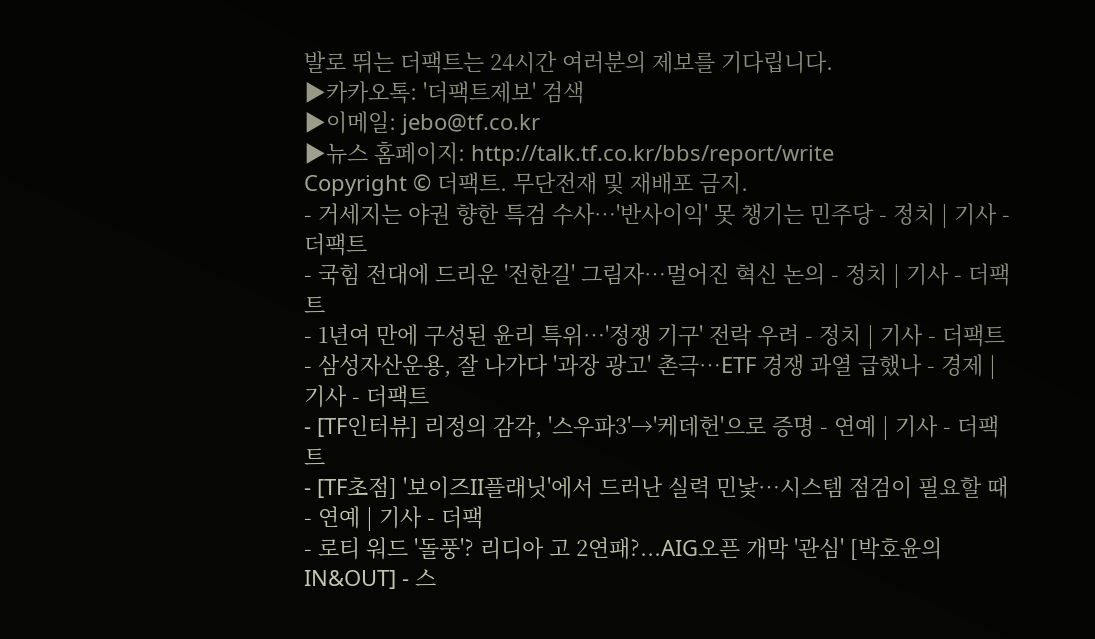발로 뛰는 더팩트는 24시간 여러분의 제보를 기다립니다.
▶카카오톡: '더팩트제보' 검색
▶이메일: jebo@tf.co.kr
▶뉴스 홈페이지: http://talk.tf.co.kr/bbs/report/write
Copyright © 더팩트. 무단전재 및 재배포 금지.
- 거세지는 야권 향한 특검 수사…'반사이익' 못 챙기는 민주당 - 정치 | 기사 - 더팩트
- 국힘 전대에 드리운 '전한길' 그림자…멀어진 혁신 논의 - 정치 | 기사 - 더팩트
- 1년여 만에 구성된 윤리 특위…'정쟁 기구' 전락 우려 - 정치 | 기사 - 더팩트
- 삼성자산운용, 잘 나가다 '과장 광고' 촌극…ETF 경쟁 과열 급했나 - 경제 | 기사 - 더팩트
- [TF인터뷰] 리정의 감각, '스우파3'→'케데헌'으로 증명 - 연예 | 기사 - 더팩트
- [TF초점] '보이즈II플래닛'에서 드러난 실력 민낯…시스템 점검이 필요할 때 - 연예 | 기사 - 더팩
- 로티 워드 '돌풍'? 리디아 고 2연패?...AIG오픈 개막 '관심' [박호윤의 IN&OUT] - 스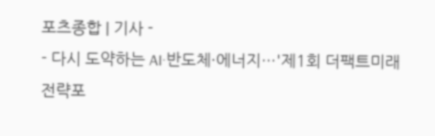포츠종합 | 기사 -
- 다시 도약하는 AI·반도체·에너지…'제1회 더팩트미래전략포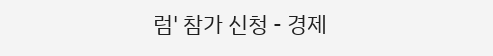럼' 참가 신청 - 경제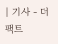| 기사 - 더팩트